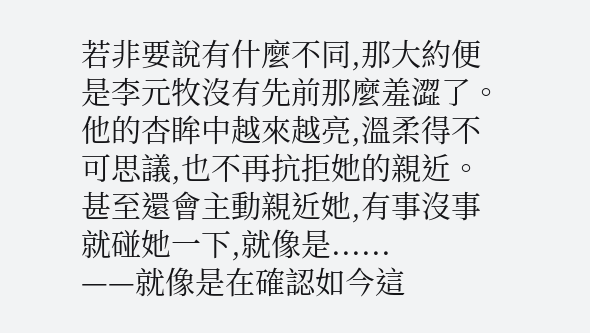若非要說有什麼不同,那大約便是李元牧沒有先前那麼羞澀了。
他的杏眸中越來越亮,溫柔得不可思議,也不再抗拒她的親近。
甚至還會主動親近她,有事沒事就碰她一下,就像是......
——就像是在確認如今這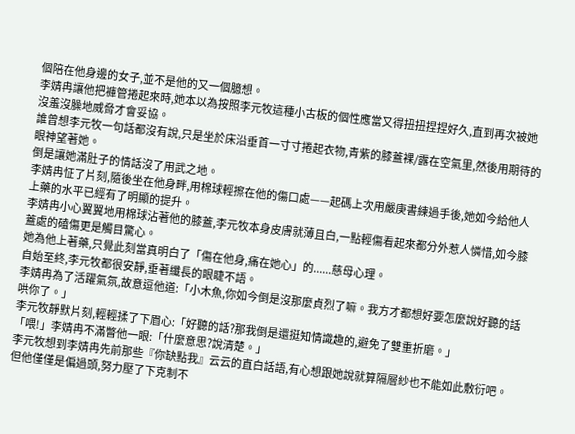個陪在他身邊的女子,並不是他的又一個臆想。
李婧冉讓他把褲管捲起來時,她本以為按照李元牧這種小古板的個性應當又得扭扭捏捏好久,直到再次被她沒羞沒臊地威脅才會妥協。
誰曾想李元牧一句話都沒有說,只是坐於床沿垂首一寸寸捲起衣物,青紫的膝蓋裸/露在空氣里,然後用期待的眼神望著她。
倒是讓她滿肚子的情話沒了用武之地。
李婧冉怔了片刻,隨後坐在他身畔,用棉球輕擦在他的傷口處——起碼上次用嚴庚書練過手後,她如今給他人上藥的水平已經有了明顯的提升。
李婧冉小心翼翼地用棉球沾著他的膝蓋,李元牧本身皮膚就薄且白,一點輕傷看起來都分外惹人憐惜,如今膝蓋處的磕傷更是觸目驚心。
她為他上著藥,只覺此刻當真明白了「傷在他身,痛在她心」的......慈母心理。
自始至終,李元牧都很安靜,垂著纖長的眼睫不語。
李婧冉為了活躍氣氛,故意逗他道:「小木魚,你如今倒是沒那麼貞烈了嘛。我方才都想好要怎麼說好聽的話哄你了。」
李元牧靜默片刻,輕輕揉了下眉心:「好聽的話?那我倒是還挺知情識趣的,避免了雙重折磨。」
「喂!」李婧冉不滿瞥他一眼:「什麼意思?說清楚。」
李元牧想到李婧冉先前那些『你缺點我』云云的直白話語,有心想跟她說就算隔層紗也不能如此敷衍吧。
但他僅僅是偏過頭,努力壓了下克制不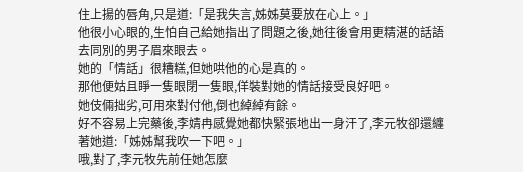住上揚的唇角,只是道:「是我失言,姊姊莫要放在心上。」
他很小心眼的,生怕自己給她指出了問題之後,她往後會用更精湛的話語去同別的男子眉來眼去。
她的「情話」很糟糕,但她哄他的心是真的。
那他便姑且睜一隻眼閉一隻眼,佯裝對她的情話接受良好吧。
她伎倆拙劣,可用來對付他,倒也綽綽有餘。
好不容易上完藥後,李婧冉感覺她都快緊張地出一身汗了,李元牧卻還纏著她道:「姊姊幫我吹一下吧。」
哦,對了,李元牧先前任她怎麼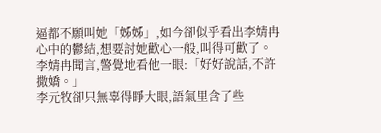逼都不願叫她「姊姊」,如今卻似乎看出李婧冉心中的鬱結,想要討她歡心一般,叫得可歡了。
李婧冉聞言,警覺地看他一眼:「好好說話,不許撒嬌。」
李元牧卻只無辜得睜大眼,語氣里含了些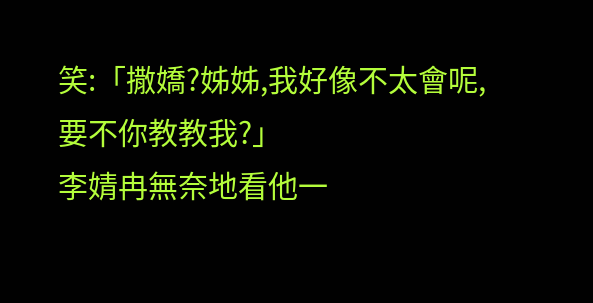笑:「撒嬌?姊姊,我好像不太會呢,要不你教教我?」
李婧冉無奈地看他一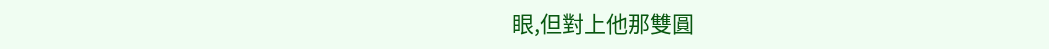眼,但對上他那雙圓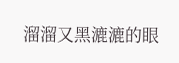溜溜又黑漉漉的眼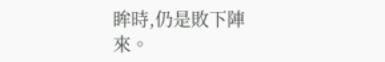眸時,仍是敗下陣來。